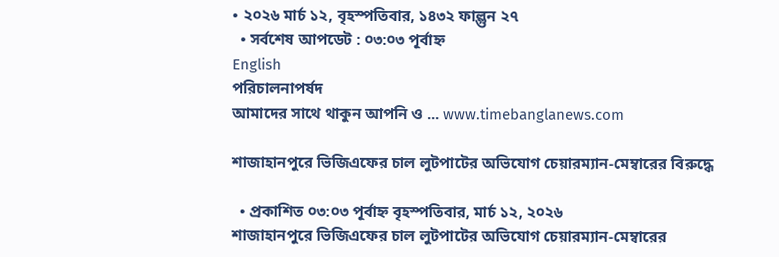• ২০২৬ মার্চ ১২, বৃহস্পতিবার, ১৪৩২ ফাল্গুন ২৭
  • সর্বশেষ আপডেট : ০৩:০৩ পূর্বাহ্ন
English
পরিচালনাপর্ষদ
আমাদের সাথে থাকুন আপনি ও ... www.timebanglanews.com

শাজাহানপুরে ভিজিএফের চাল লুটপাটের অভিযোগ চেয়ারম্যান-মেম্বারের বিরুদ্ধে

  • প্রকাশিত ০৩:০৩ পূর্বাহ্ন বৃহস্পতিবার, মার্চ ১২, ২০২৬
শাজাহানপুরে ভিজিএফের চাল লুটপাটের অভিযোগ চেয়ারম্যান-মেম্বারের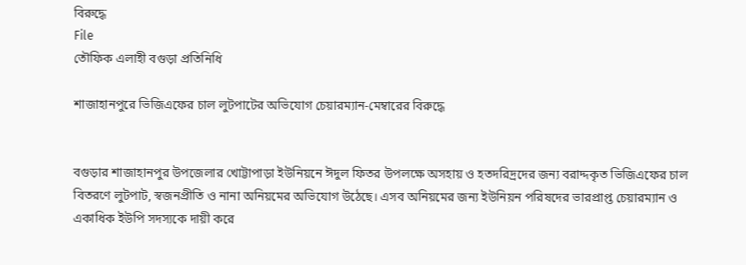বিরুদ্ধে
File
তৌফিক এলাহী বগুড়া প্রতিনিধি

শাজাহানপুরে ভিজিএফের চাল লুটপাটের অভিযোগ চেয়ারম্যান-মেম্বারের বিরুদ্ধে


বগুড়ার শাজাহানপুর উপজেলার খোট্টাপাড়া ইউনিয়নে ঈদুল ফিতর উপলক্ষে অসহায় ও হতদরিদ্রদের জন্য বরাদ্দকৃত ভিজিএফের চাল বিতরণে লুটপাট, স্বজনপ্রীতি ও নানা অনিয়মের অভিযোগ উঠেছে। এসব অনিয়মের জন্য ইউনিয়ন পরিষদের ভারপ্রাপ্ত চেয়ারম্যান ও একাধিক ইউপি সদস্যকে দায়ী করে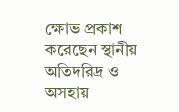ক্ষোভ প্রকাশ করেছেন স্থানীয় অতিদরিদ্র ও অসহায়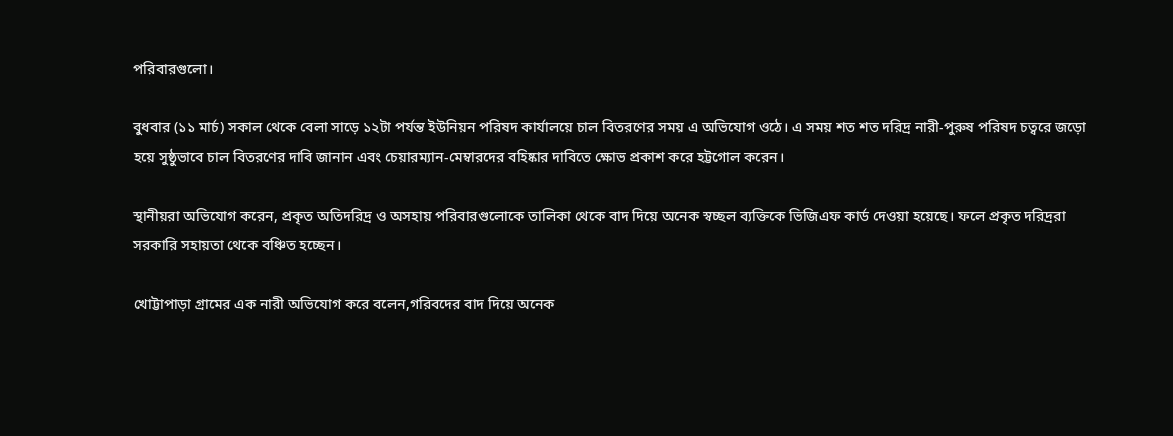পরিবারগুলো।

বুধবার (১১ মার্চ) সকাল থেকে বেলা সাড়ে ১২টা পর্যন্ত ইউনিয়ন পরিষদ কার্যালয়ে চাল বিতরণের সময় এ অভিযোগ ওঠে। এ সময় শত শত দরিদ্র নারী-পুরুষ পরিষদ চত্বরে জড়ো হয়ে সুষ্ঠুভাবে চাল বিতরণের দাবি জানান এবং চেয়ারম্যান-মেম্বারদের বহিষ্কার দাবিতে ক্ষোভ প্রকাশ করে হট্টগোল করেন।

স্থানীয়রা অভিযোগ করেন, প্রকৃত অতিদরিদ্র ও অসহায় পরিবারগুলোকে তালিকা থেকে বাদ দিয়ে অনেক স্বচ্ছল ব্যক্তিকে ভিজিএফ কার্ড দেওয়া হয়েছে। ফলে প্রকৃত দরিদ্ররা সরকারি সহায়তা থেকে বঞ্চিত হচ্ছেন।

খোট্টাপাড়া গ্রামের এক নারী অভিযোগ করে বলেন,গরিবদের বাদ দিয়ে অনেক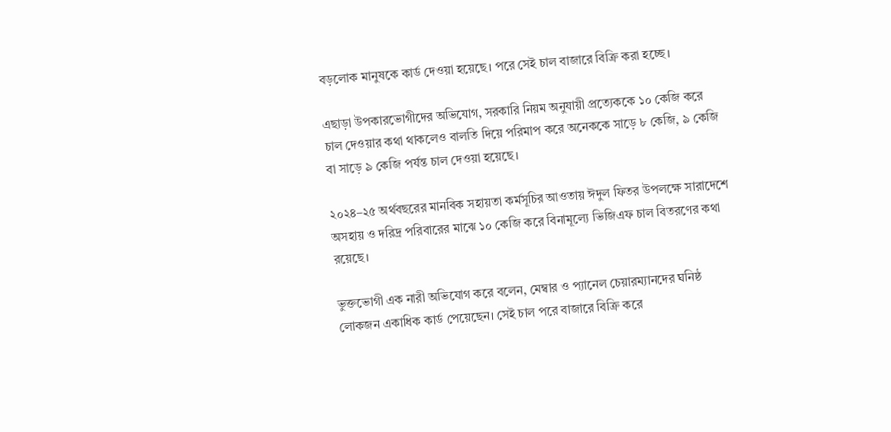বড়লোক মানুষকে কার্ড দেওয়া হয়েছে। পরে সেই চাল বাজারে বিক্রি করা হচ্ছে।

এছাড়া উপকারভোগীদের অভিযোগ, সরকারি নিয়ম অনুযায়ী প্রত্যেককে ১০ কেজি করে চাল দেওয়ার কথা থাকলেও বালতি দিয়ে পরিমাপ করে অনেককে সাড়ে ৮ কেজি, ৯ কেজি বা সাড়ে ৯ কেজি পর্যন্ত চাল দেওয়া হয়েছে।

২০২৪–২৫ অর্থবছরের মানবিক সহায়তা কর্মসূচির আওতায় ঈদুল ফিতর উপলক্ষে সারাদেশে অসহায় ও দরিদ্র পরিবারের মাঝে ১০ কেজি করে বিনামূল্যে ভিজিএফ চাল বিতরণের কথা রয়েছে।

ভুক্তভোগী এক নারী অভিযোগ করে বলেন, মেম্বার ও প্যানেল চেয়ারম্যানদের ঘনিষ্ঠ লোকজন একাধিক কার্ড পেয়েছেন। সেই চাল পরে বাজারে বিক্রি করে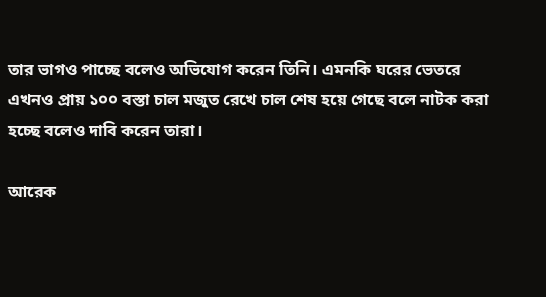তার ভাগও পাচ্ছে বলেও অভিযোগ করেন তিনি। এমনকি ঘরের ভেতরে এখনও প্রায় ১০০ বস্তা চাল মজুত রেখে চাল শেষ হয়ে গেছে বলে নাটক করা হচ্ছে বলেও দাবি করেন তারা।

আরেক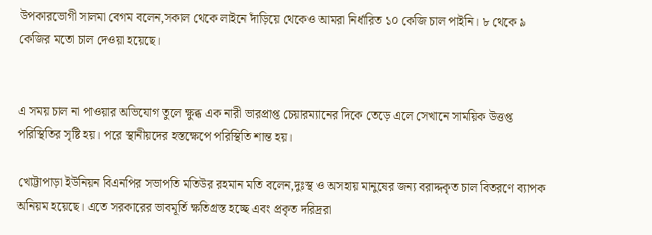উপকারভোগী সালমা বেগম বলেন,সকাল থেকে লাইনে দাঁড়িয়ে থেকেও আমরা নির্ধারিত ১০ কেজি চাল পাইনি। ৮ থেকে ৯ কেজির মতো চাল দেওয়া হয়েছে।


এ সময় চাল না পাওয়ার অভিযোগ তুলে ক্ষুব্ধ এক নারী ভারপ্রাপ্ত চেয়ারম্যানের দিকে তেড়ে এলে সেখানে সাময়িক উত্তপ্ত পরিস্থিতির সৃষ্টি হয়। পরে স্থানীয়দের হস্তক্ষেপে পরিস্থিতি শান্ত হয়।

খোট্টাপাড়া ইউনিয়ন বিএনপির সভাপতি মতিউর রহমান মতি বলেন,দুঃস্থ ও অসহায় মানুষের জন্য বরাদ্দকৃত চাল বিতরণে ব্যাপক অনিয়ম হয়েছে। এতে সরকারের ভাবমূর্তি ক্ষতিগ্রস্ত হচ্ছে এবং প্রকৃত দরিদ্ররা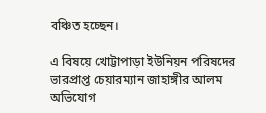বঞ্চিত হচ্ছেন।

এ বিষয়ে খোট্টাপাড়া ইউনিয়ন পরিষদের ভারপ্রাপ্ত চেয়ারম্যান জাহাঙ্গীর আলম অভিযোগ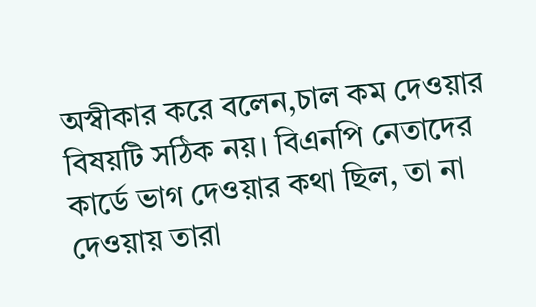অস্বীকার করে বলেন,চাল কম দেওয়ার বিষয়টি সঠিক নয়। বিএনপি নেতাদের কার্ডে ভাগ দেওয়ার কথা ছিল, তা না দেওয়ায় তারা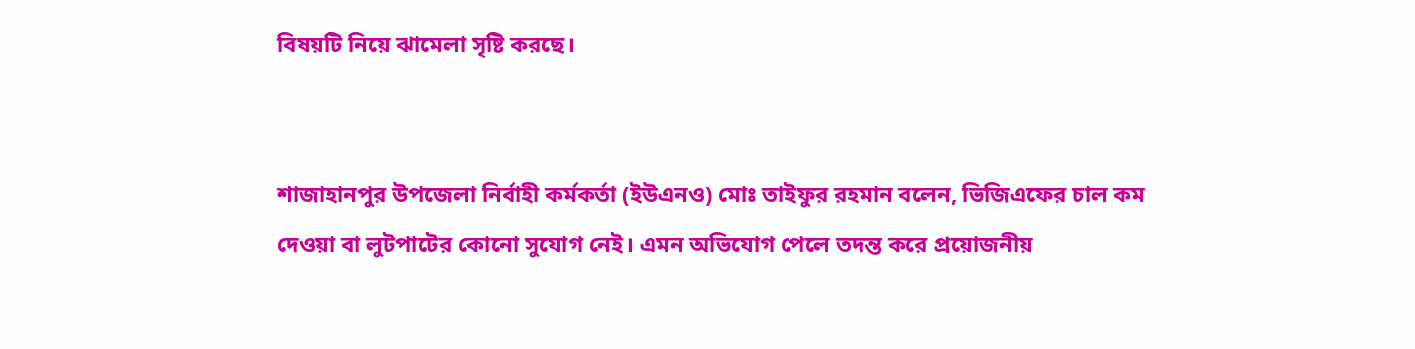বিষয়টি নিয়ে ঝামেলা সৃষ্টি করছে।


শাজাহানপুর উপজেলা নির্বাহী কর্মকর্তা (ইউএনও) মোঃ তাইফুর রহমান বলেন, ভিজিএফের চাল কম দেওয়া বা লুটপাটের কোনো সুযোগ নেই। এমন অভিযোগ পেলে তদন্ত করে প্রয়োজনীয়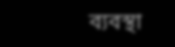ব্যবস্থা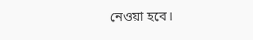নেওয়া হবে।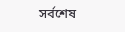সর্বশেষ